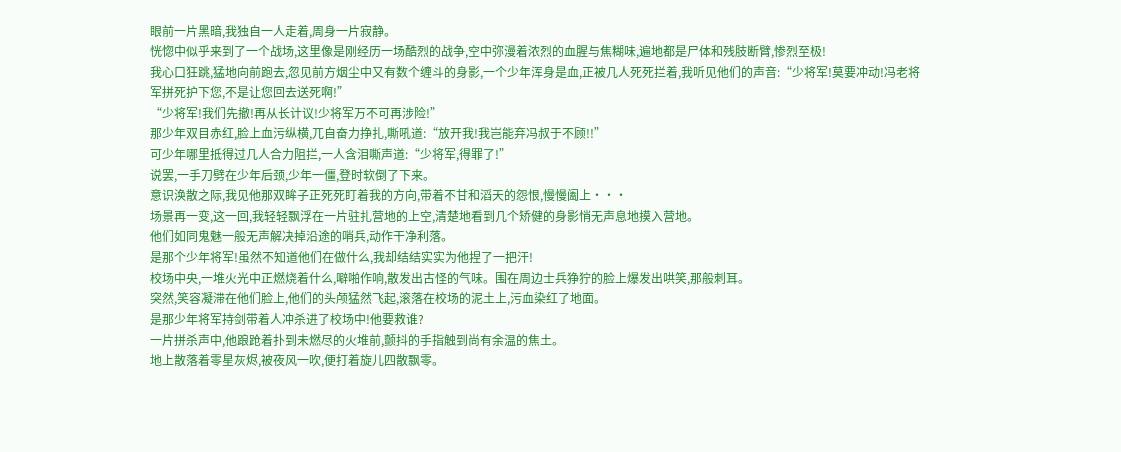眼前一片黑暗,我独自一人走着,周身一片寂静。
恍惚中似乎来到了一个战场,这里像是刚经历一场酷烈的战争,空中弥漫着浓烈的血腥与焦糊味,遍地都是尸体和残肢断臂,惨烈至极!
我心口狂跳,猛地向前跑去,忽见前方烟尘中又有数个缠斗的身影,一个少年浑身是血,正被几人死死拦着,我听见他们的声音:“少将军!莫要冲动!冯老将军拼死护下您,不是让您回去送死啊!”
“少将军!我们先撤!再从长计议!少将军万不可再涉险!”
那少年双目赤红,脸上血污纵横,兀自奋力挣扎,嘶吼道:“放开我!我岂能弃冯叔于不顾!!”
可少年哪里抵得过几人合力阻拦,一人含泪嘶声道:“少将军,得罪了!”
说罢,一手刀劈在少年后颈,少年一僵,登时软倒了下来。
意识涣散之际,我见他那双眸子正死死盯着我的方向,带着不甘和滔天的怨恨,慢慢阖上···
场景再一变,这一回,我轻轻飘浮在一片驻扎营地的上空,清楚地看到几个矫健的身影悄无声息地摸入营地。
他们如同鬼魅一般无声解决掉沿途的哨兵,动作干净利落。
是那个少年将军!虽然不知道他们在做什么,我却结结实实为他捏了一把汗!
校场中央,一堆火光中正燃烧着什么,噼啪作响,散发出古怪的气味。围在周边士兵狰狞的脸上爆发出哄笑,那般刺耳。
突然,笑容凝滞在他们脸上,他们的头颅猛然飞起,滚落在校场的泥土上,污血染红了地面。
是那少年将军持剑带着人冲杀进了校场中!他要救谁?
一片拼杀声中,他踉跄着扑到未燃尽的火堆前,颤抖的手指触到尚有余温的焦土。
地上散落着零星灰烬,被夜风一吹,便打着旋儿四散飘零。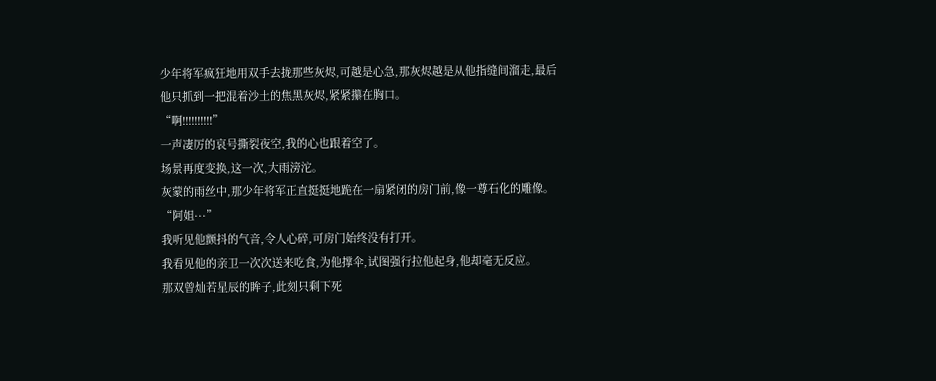少年将军疯狂地用双手去拢那些灰烬,可越是心急,那灰烬越是从他指缝间溜走,最后他只抓到一把混着沙土的焦黑灰烬,紧紧攥在胸口。
“啊!!!!!!!!!!”
一声凄厉的哀号撕裂夜空,我的心也跟着空了。
场景再度变换,这一次,大雨滂沱。
灰蒙的雨丝中,那少年将军正直挺挺地跪在一扇紧闭的房门前,像一尊石化的雕像。
“阿姐···”
我听见他颤抖的气音,令人心碎,可房门始终没有打开。
我看见他的亲卫一次次送来吃食,为他撑伞,试图强行拉他起身,他却毫无反应。
那双曾灿若星辰的眸子,此刻只剩下死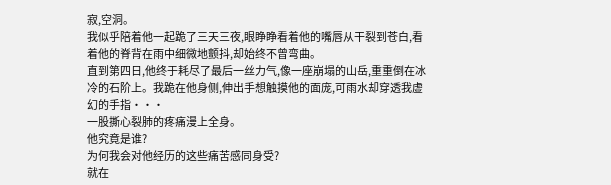寂,空洞。
我似乎陪着他一起跪了三天三夜,眼睁睁看着他的嘴唇从干裂到苍白,看着他的脊背在雨中细微地颤抖,却始终不曾弯曲。
直到第四日,他终于耗尽了最后一丝力气,像一座崩塌的山岳,重重倒在冰冷的石阶上。我跪在他身侧,伸出手想触摸他的面庞,可雨水却穿透我虚幻的手指···
一股撕心裂肺的疼痛漫上全身。
他究竟是谁?
为何我会对他经历的这些痛苦感同身受?
就在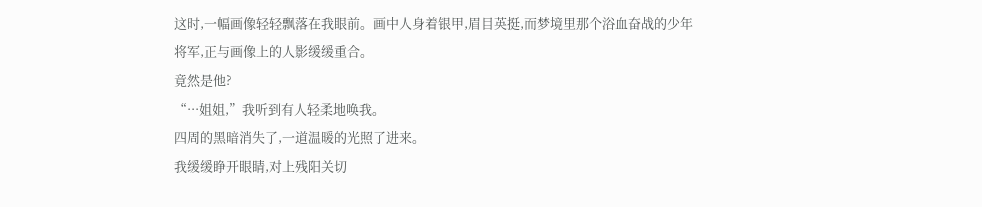这时,一幅画像轻轻飘落在我眼前。画中人身着银甲,眉目英挺,而梦境里那个浴血奋战的少年将军,正与画像上的人影缓缓重合。
竟然是他?
“···姐姐,”我听到有人轻柔地唤我。
四周的黑暗消失了,一道温暖的光照了进来。
我缓缓睁开眼睛,对上残阳关切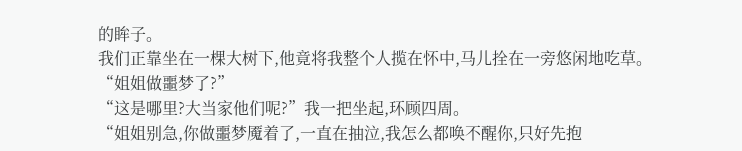的眸子。
我们正靠坐在一棵大树下,他竟将我整个人揽在怀中,马儿拴在一旁悠闲地吃草。
“姐姐做噩梦了?”
“这是哪里?大当家他们呢?”我一把坐起,环顾四周。
“姐姐别急,你做噩梦魇着了,一直在抽泣,我怎么都唤不醒你,只好先抱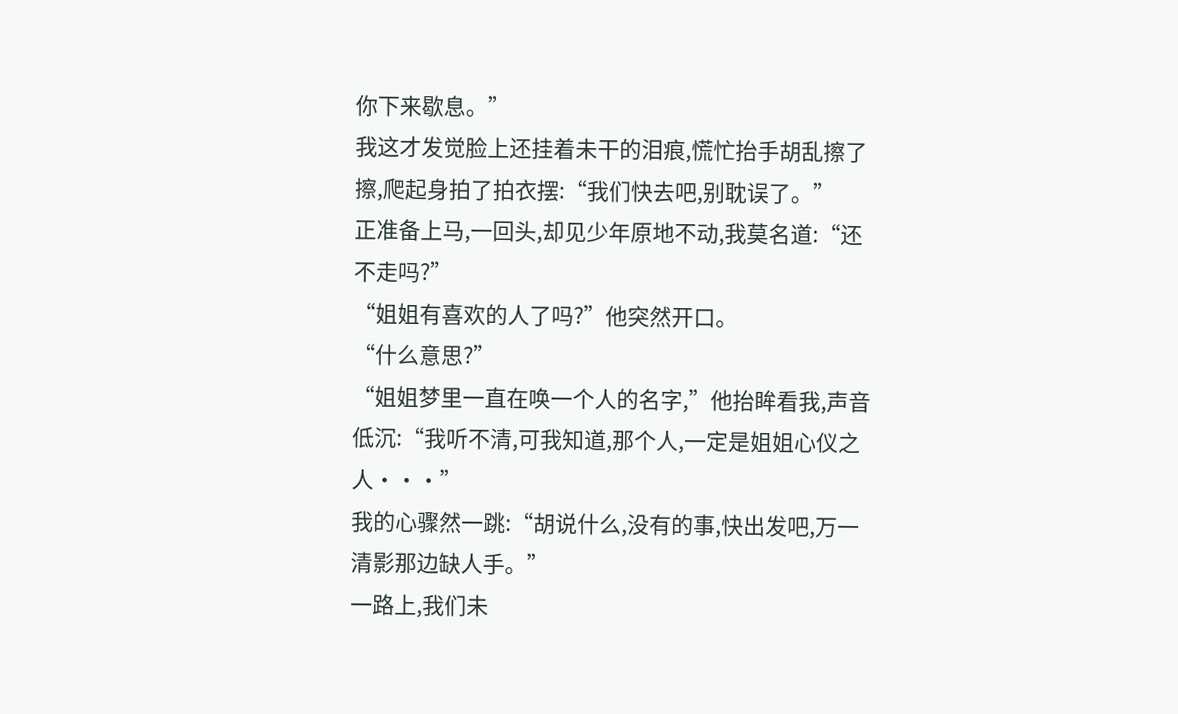你下来歇息。”
我这才发觉脸上还挂着未干的泪痕,慌忙抬手胡乱擦了擦,爬起身拍了拍衣摆:“我们快去吧,别耽误了。”
正准备上马,一回头,却见少年原地不动,我莫名道:“还不走吗?”
“姐姐有喜欢的人了吗?”他突然开口。
“什么意思?”
“姐姐梦里一直在唤一个人的名字,”他抬眸看我,声音低沉:“我听不清,可我知道,那个人,一定是姐姐心仪之人···”
我的心骤然一跳:“胡说什么,没有的事,快出发吧,万一清影那边缺人手。”
一路上,我们未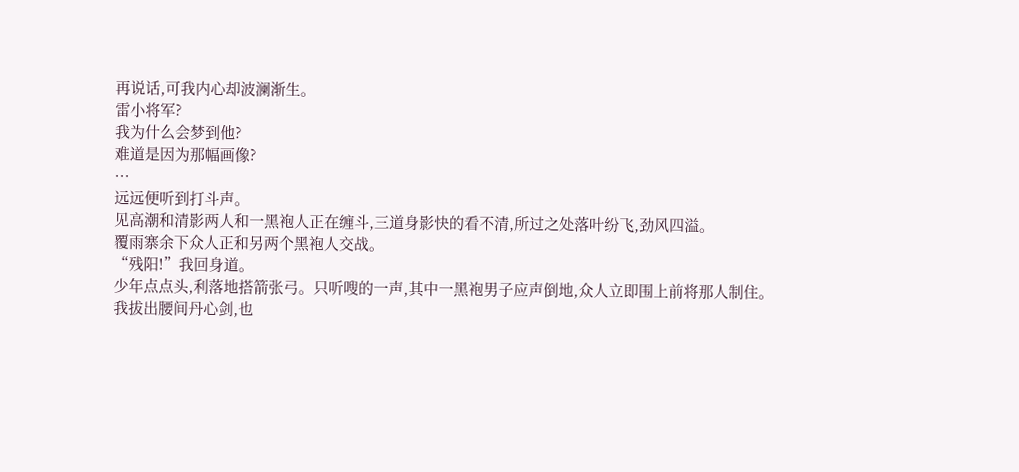再说话,可我内心却波澜渐生。
雷小将军?
我为什么会梦到他?
难道是因为那幅画像?
···
远远便听到打斗声。
见高潮和清影两人和一黑袍人正在缠斗,三道身影快的看不清,所过之处落叶纷飞,劲风四溢。
覆雨寨余下众人正和另两个黑袍人交战。
“残阳!”我回身道。
少年点点头,利落地搭箭张弓。只听嗖的一声,其中一黑袍男子应声倒地,众人立即围上前将那人制住。
我拔出腰间丹心剑,也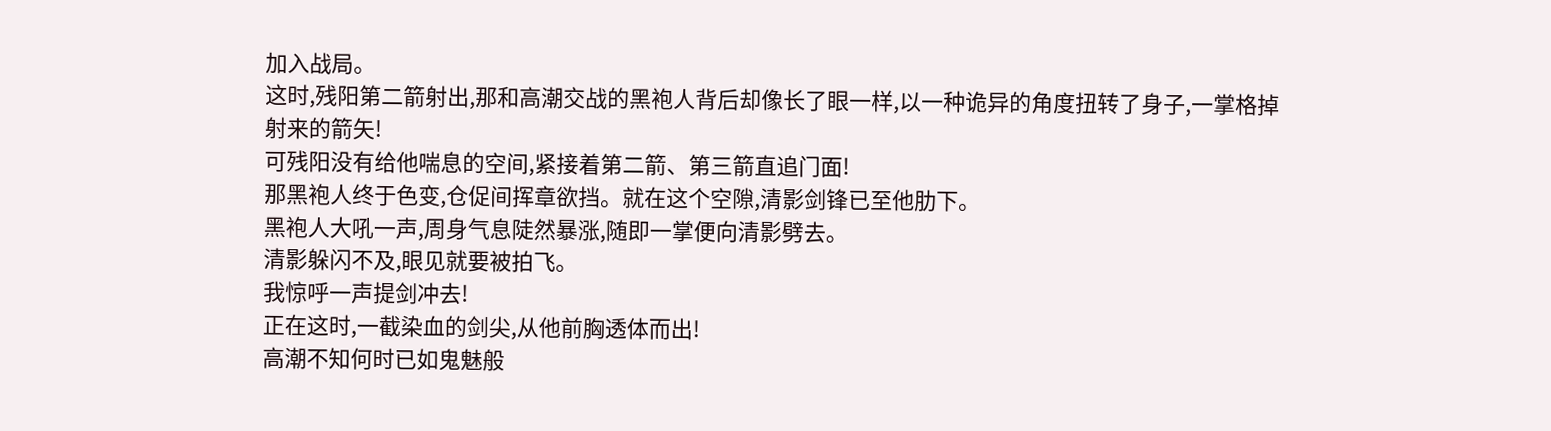加入战局。
这时,残阳第二箭射出,那和高潮交战的黑袍人背后却像长了眼一样,以一种诡异的角度扭转了身子,一掌格掉射来的箭矢!
可残阳没有给他喘息的空间,紧接着第二箭、第三箭直追门面!
那黑袍人终于色变,仓促间挥章欲挡。就在这个空隙,清影剑锋已至他肋下。
黑袍人大吼一声,周身气息陡然暴涨,随即一掌便向清影劈去。
清影躲闪不及,眼见就要被拍飞。
我惊呼一声提剑冲去!
正在这时,一截染血的剑尖,从他前胸透体而出!
高潮不知何时已如鬼魅般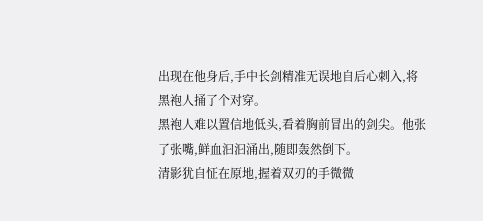出现在他身后,手中长剑精准无误地自后心刺入,将黑袍人捅了个对穿。
黑袍人难以置信地低头,看着胸前冒出的剑尖。他张了张嘴,鲜血汩汩涌出,随即轰然倒下。
清影犹自怔在原地,握着双刃的手微微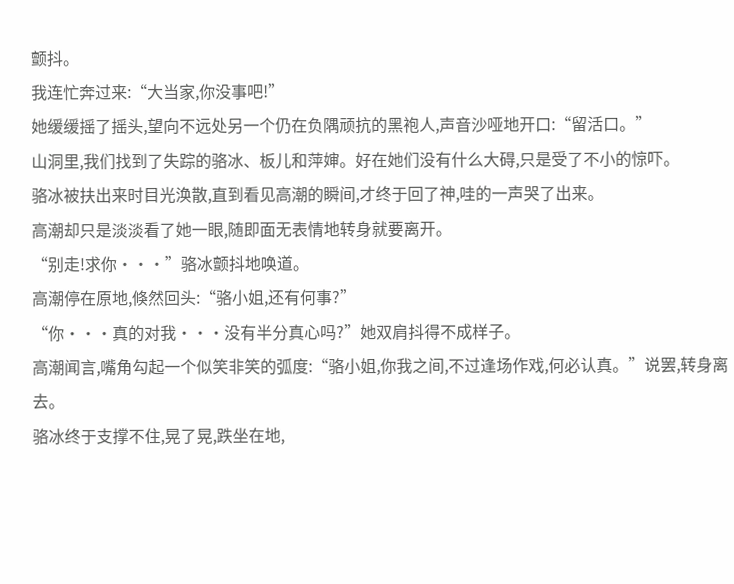颤抖。
我连忙奔过来:“大当家,你没事吧!”
她缓缓摇了摇头,望向不远处另一个仍在负隅顽抗的黑袍人,声音沙哑地开口:“留活口。”
山洞里,我们找到了失踪的骆冰、板儿和萍婶。好在她们没有什么大碍,只是受了不小的惊吓。
骆冰被扶出来时目光涣散,直到看见高潮的瞬间,才终于回了神,哇的一声哭了出来。
高潮却只是淡淡看了她一眼,随即面无表情地转身就要离开。
“别走!求你···”骆冰颤抖地唤道。
高潮停在原地,倏然回头:“骆小姐,还有何事?”
“你···真的对我···没有半分真心吗?”她双肩抖得不成样子。
高潮闻言,嘴角勾起一个似笑非笑的弧度:“骆小姐,你我之间,不过逢场作戏,何必认真。”说罢,转身离去。
骆冰终于支撑不住,晃了晃,跌坐在地,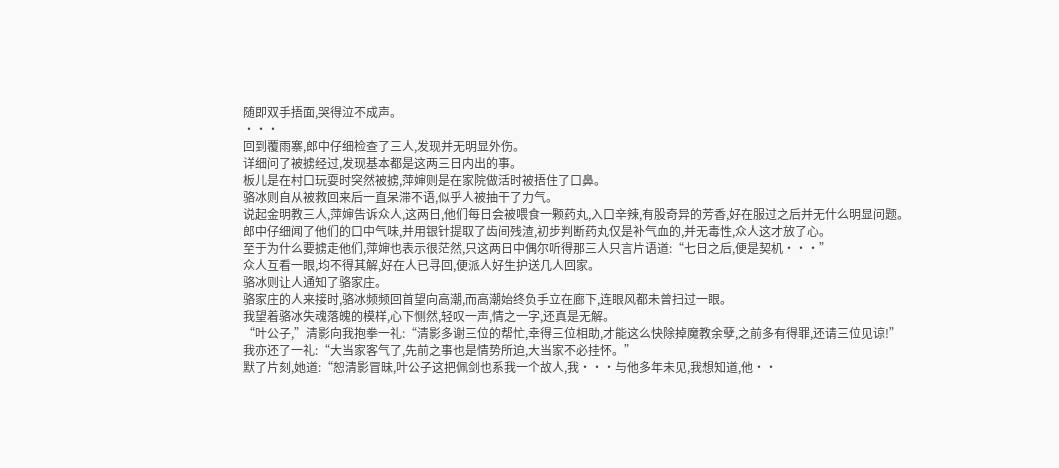随即双手捂面,哭得泣不成声。
···
回到覆雨寨,郎中仔细检查了三人,发现并无明显外伤。
详细问了被掳经过,发现基本都是这两三日内出的事。
板儿是在村口玩耍时突然被掳,萍婶则是在家院做活时被捂住了口鼻。
骆冰则自从被救回来后一直呆滞不语,似乎人被抽干了力气。
说起金明教三人,萍婶告诉众人,这两日,他们每日会被喂食一颗药丸,入口辛辣,有股奇异的芳香,好在服过之后并无什么明显问题。
郎中仔细闻了他们的口中气味,并用银针提取了齿间残渣,初步判断药丸仅是补气血的,并无毒性,众人这才放了心。
至于为什么要掳走他们,萍婶也表示很茫然,只这两日中偶尔听得那三人只言片语道:“七日之后,便是契机···”
众人互看一眼,均不得其解,好在人已寻回,便派人好生护送几人回家。
骆冰则让人通知了骆家庄。
骆家庄的人来接时,骆冰频频回首望向高潮,而高潮始终负手立在廊下,连眼风都未曾扫过一眼。
我望着骆冰失魂落魄的模样,心下恻然,轻叹一声,情之一字,还真是无解。
“叶公子,”清影向我抱拳一礼:“清影多谢三位的帮忙,幸得三位相助,才能这么快除掉魔教余孽,之前多有得罪,还请三位见谅!”
我亦还了一礼:“大当家客气了,先前之事也是情势所迫,大当家不必挂怀。”
默了片刻,她道:“恕清影冒昧,叶公子这把佩剑也系我一个故人,我···与他多年未见,我想知道,他··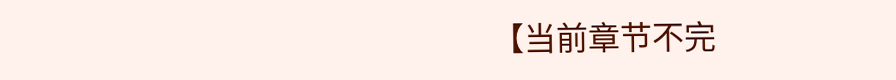【当前章节不完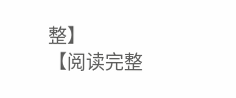整】
【阅读完整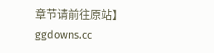章节请前往原站】
ggdowns.cc